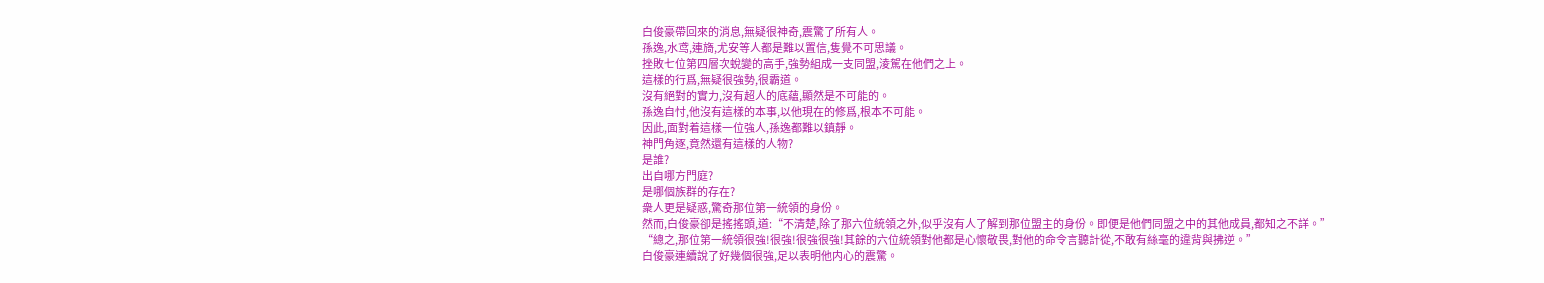白俊豪帶回來的消息,無疑很神奇,震驚了所有人。
孫逸,水鸢,連旖,尤安等人都是難以置信,隻覺不可思議。
挫敗七位第四層次蛻變的高手,強勢組成一支同盟,淩駕在他們之上。
這樣的行爲,無疑很強勢,很霸道。
沒有絕對的實力,沒有超人的底蘊,顯然是不可能的。
孫逸自忖,他沒有這樣的本事,以他現在的修爲,根本不可能。
因此,面對着這樣一位強人,孫逸都難以鎮靜。
神門角逐,竟然還有這樣的人物?
是誰?
出自哪方門庭?
是哪個族群的存在?
衆人更是疑惑,驚奇那位第一統領的身份。
然而,白俊豪卻是搖搖頭,道:“不清楚,除了那六位統領之外,似乎沒有人了解到那位盟主的身份。即便是他們同盟之中的其他成員,都知之不詳。”
“總之,那位第一統領很強!很強!很強很強!其餘的六位統領對他都是心懷敬畏,對他的命令言聽計從,不敢有絲毫的違背與拂逆。”
白俊豪連續說了好幾個很強,足以表明他内心的震驚。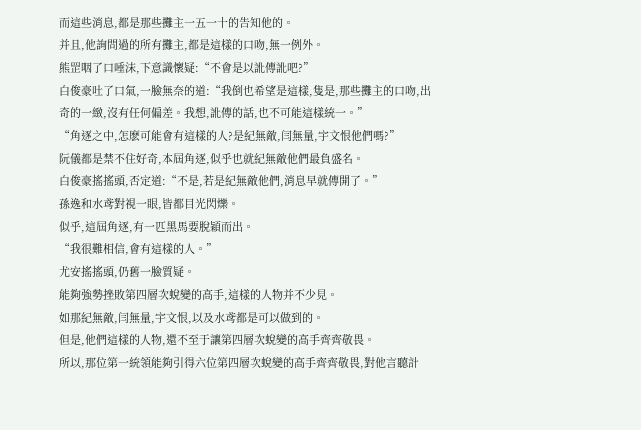而這些消息,都是那些攤主一五一十的告知他的。
并且,他詢問過的所有攤主,都是這樣的口吻,無一例外。
熊罡咽了口唾沫,下意識懷疑:“不會是以訛傳訛吧?”
白俊豪吐了口氣,一臉無奈的道:“我倒也希望是這樣,隻是,那些攤主的口吻,出奇的一緻,沒有任何偏差。我想,訛傳的話,也不可能這樣統一。”
“角逐之中,怎麽可能會有這樣的人?是紀無敵,闫無量,宇文恨他們嗎?”
阮儀都是禁不住好奇,本屆角逐,似乎也就紀無敵他們最負盛名。
白俊豪搖搖頭,否定道:“不是,若是紀無敵他們,消息早就傳開了。”
孫逸和水鸢對視一眼,皆都目光閃爍。
似乎,這屆角逐,有一匹黑馬要脫穎而出。
“我很難相信,會有這樣的人。”
尤安搖搖頭,仍舊一臉質疑。
能夠強勢挫敗第四層次蛻變的高手,這樣的人物并不少見。
如那紀無敵,闫無量,宇文恨,以及水鸢都是可以做到的。
但是,他們這樣的人物,還不至于讓第四層次蛻變的高手齊齊敬畏。
所以,那位第一統領能夠引得六位第四層次蛻變的高手齊齊敬畏,對他言聽計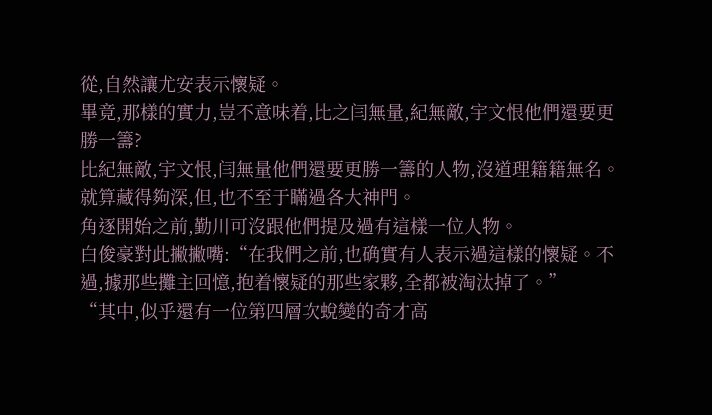從,自然讓尤安表示懷疑。
畢竟,那樣的實力,豈不意味着,比之闫無量,紀無敵,宇文恨他們還要更勝一籌?
比紀無敵,宇文恨,闫無量他們還要更勝一籌的人物,沒道理籍籍無名。
就算藏得夠深,但,也不至于瞞過各大神門。
角逐開始之前,勤川可沒跟他們提及過有這樣一位人物。
白俊豪對此撇撇嘴:“在我們之前,也确實有人表示過這樣的懷疑。不過,據那些攤主回憶,抱着懷疑的那些家夥,全都被淘汰掉了。”
“其中,似乎還有一位第四層次蛻變的奇才高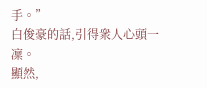手。”
白俊豪的話,引得衆人心頭一凜。
顯然,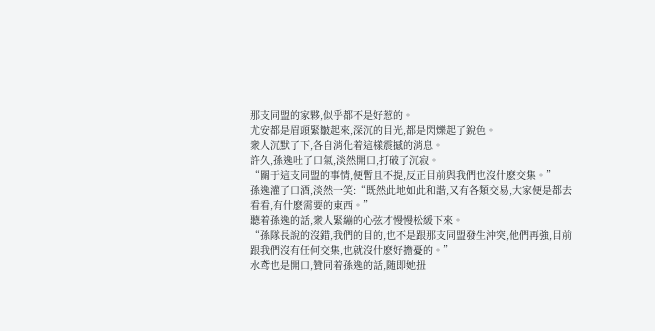那支同盟的家夥,似乎都不是好惹的。
尤安都是眉頭緊皺起來,深沉的目光,都是閃爍起了銳色。
衆人沉默了下,各自消化着這樣震撼的消息。
許久,孫逸吐了口氣,淡然開口,打破了沉寂。
“關于這支同盟的事情,便暫且不提,反正目前與我們也沒什麽交集。”
孫逸灌了口酒,淡然一笑:“既然此地如此和諧,又有各類交易,大家便是都去看看,有什麽需要的東西。”
聽着孫逸的話,衆人緊繃的心弦才慢慢松緩下來。
“孫隊長說的沒錯,我們的目的,也不是跟那支同盟發生沖突,他們再強,目前跟我們沒有任何交集,也就沒什麽好擔憂的。”
水鸢也是開口,贊同着孫逸的話,随即她扭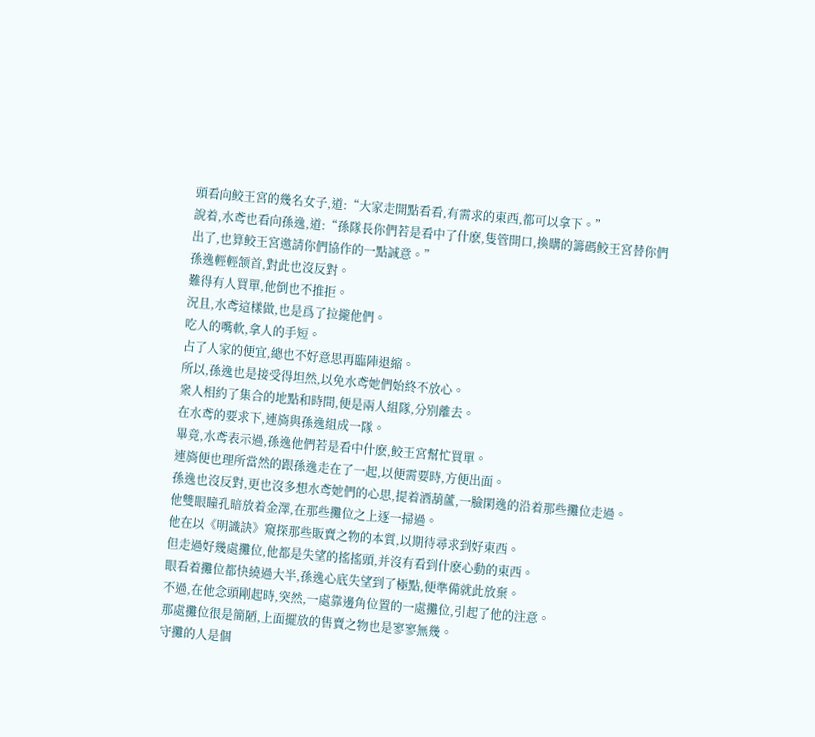頭看向鲛王宮的幾名女子,道:“大家走開點看看,有需求的東西,都可以拿下。”
說着,水鸢也看向孫逸,道:“孫隊長你們若是看中了什麽,隻管開口,換購的籌碼鲛王宮替你們出了,也算鲛王宮邀請你們協作的一點誠意。”
孫逸輕輕颔首,對此也沒反對。
難得有人買單,他倒也不推拒。
況且,水鸢這樣做,也是爲了拉攏他們。
吃人的嘴軟,拿人的手短。
占了人家的便宜,總也不好意思再臨陣退縮。
所以,孫逸也是接受得坦然,以免水鸢她們始終不放心。
衆人相約了集合的地點和時間,便是兩人組隊,分别離去。
在水鸢的要求下,連旖與孫逸組成一隊。
畢竟,水鸢表示過,孫逸他們若是看中什麽,鲛王宮幫忙買單。
連旖便也理所當然的跟孫逸走在了一起,以便需要時,方便出面。
孫逸也沒反對,更也沒多想水鸢她們的心思,提着酒葫蘆,一臉閑逸的沿着那些攤位走過。
他雙眼瞳孔暗放着金澤,在那些攤位之上逐一掃過。
他在以《明識訣》窺探那些販賣之物的本質,以期待尋求到好東西。
但走過好幾處攤位,他都是失望的搖搖頭,并沒有看到什麽心動的東西。
眼看着攤位都快繞過大半,孫逸心底失望到了極點,便準備就此放棄。
不過,在他念頭剛起時,突然,一處靠邊角位置的一處攤位,引起了他的注意。
那處攤位很是簡陋,上面擺放的售賣之物也是寥寥無幾。
守攤的人是個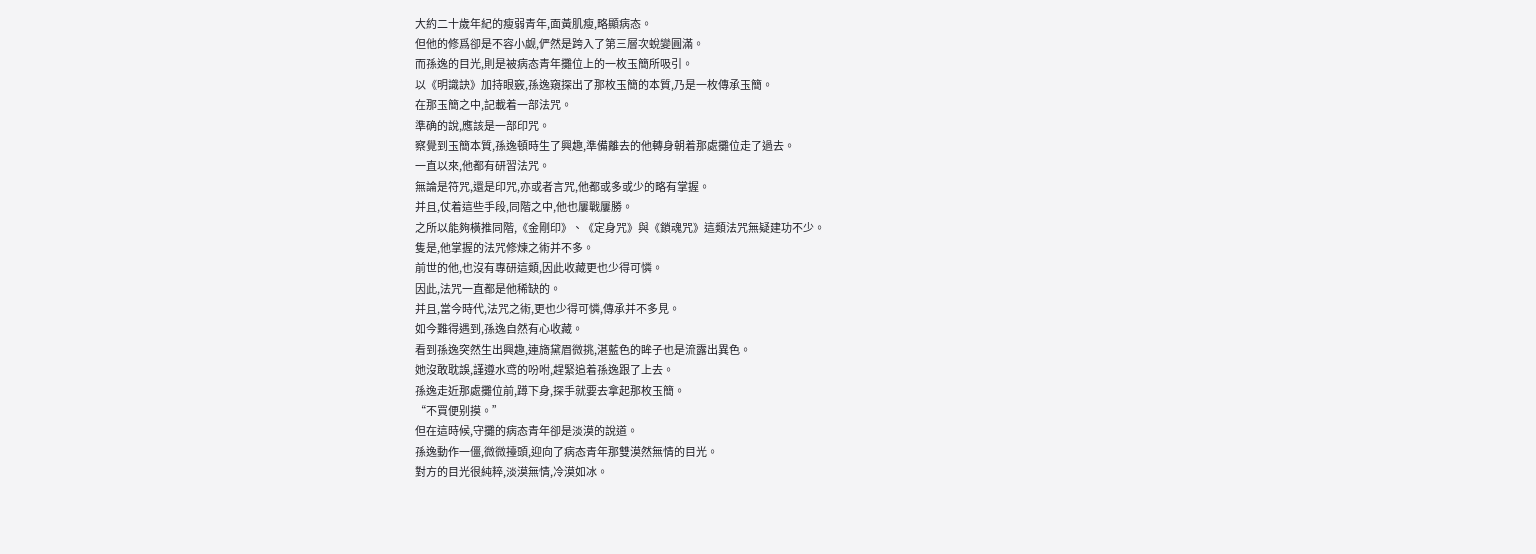大約二十歲年紀的瘦弱青年,面黃肌瘦,略顯病态。
但他的修爲卻是不容小觑,俨然是跨入了第三層次蛻變圓滿。
而孫逸的目光,則是被病态青年攤位上的一枚玉簡所吸引。
以《明識訣》加持眼竅,孫逸窺探出了那枚玉簡的本質,乃是一枚傳承玉簡。
在那玉簡之中,記載着一部法咒。
準确的說,應該是一部印咒。
察覺到玉簡本質,孫逸頓時生了興趣,準備離去的他轉身朝着那處攤位走了過去。
一直以來,他都有研習法咒。
無論是符咒,還是印咒,亦或者言咒,他都或多或少的略有掌握。
并且,仗着這些手段,同階之中,他也屢戰屢勝。
之所以能夠橫推同階,《金剛印》、《定身咒》與《鎖魂咒》這類法咒無疑建功不少。
隻是,他掌握的法咒修煉之術并不多。
前世的他,也沒有專研這類,因此收藏更也少得可憐。
因此,法咒一直都是他稀缺的。
并且,當今時代,法咒之術,更也少得可憐,傳承并不多見。
如今難得遇到,孫逸自然有心收藏。
看到孫逸突然生出興趣,連旖黛眉微挑,湛藍色的眸子也是流露出異色。
她沒敢耽誤,謹遵水鸢的吩咐,趕緊追着孫逸跟了上去。
孫逸走近那處攤位前,蹲下身,探手就要去拿起那枚玉簡。
“不買便别摸。”
但在這時候,守攤的病态青年卻是淡漠的說道。
孫逸動作一僵,微微擡頭,迎向了病态青年那雙漠然無情的目光。
對方的目光很純粹,淡漠無情,冷漠如冰。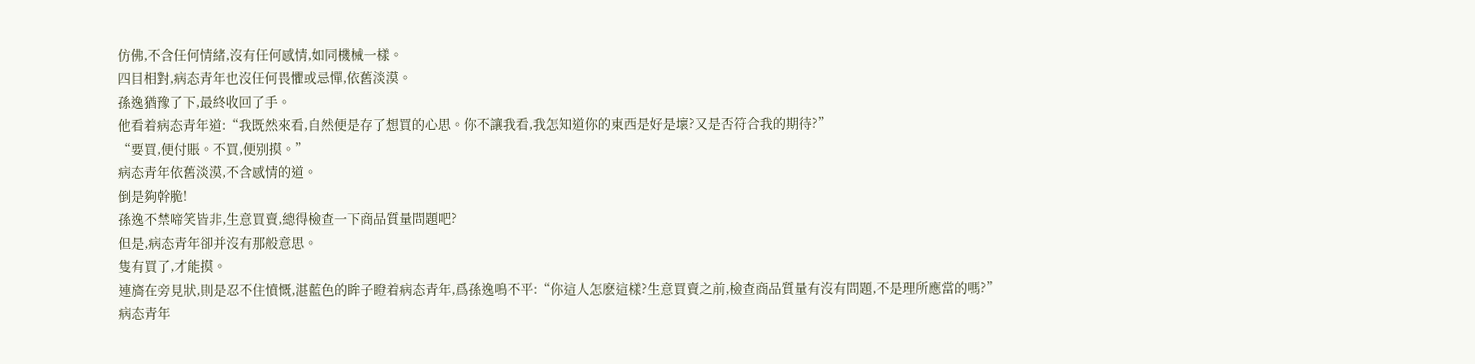仿佛,不含任何情緒,沒有任何感情,如同機械一樣。
四目相對,病态青年也沒任何畏懼或忌憚,依舊淡漠。
孫逸猶豫了下,最終收回了手。
他看着病态青年道:“我既然來看,自然便是存了想買的心思。你不讓我看,我怎知道你的東西是好是壞?又是否符合我的期待?”
“要買,便付賬。不買,便别摸。”
病态青年依舊淡漠,不含感情的道。
倒是夠幹脆!
孫逸不禁啼笑皆非,生意買賣,總得檢查一下商品質量問題吧?
但是,病态青年卻并沒有那般意思。
隻有買了,才能摸。
連旖在旁見狀,則是忍不住憤慨,湛藍色的眸子瞪着病态青年,爲孫逸鳴不平:“你這人怎麽這樣?生意買賣之前,檢查商品質量有沒有問題,不是理所應當的嗎?”
病态青年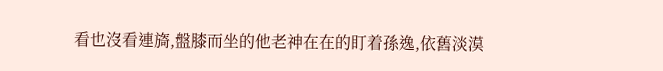看也沒看連旖,盤膝而坐的他老神在在的盯着孫逸,依舊淡漠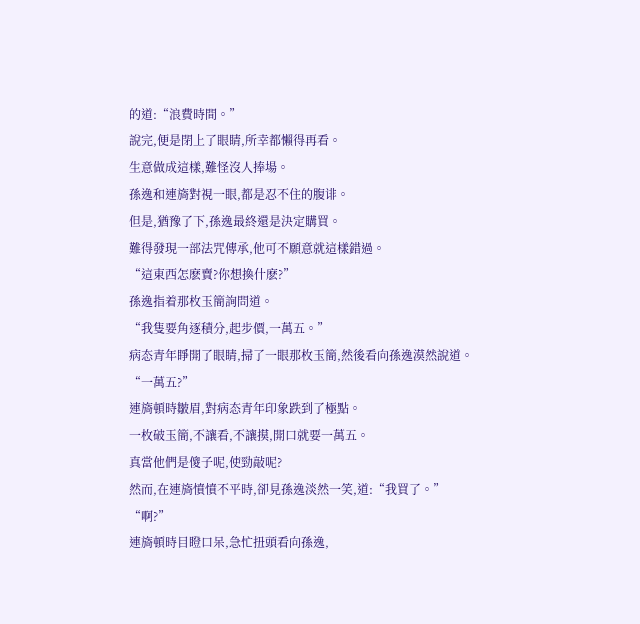的道:“浪費時間。”
說完,便是閉上了眼睛,所幸都懶得再看。
生意做成這樣,難怪沒人捧場。
孫逸和連旖對視一眼,都是忍不住的腹诽。
但是,猶豫了下,孫逸最終還是決定購買。
難得發現一部法咒傳承,他可不願意就這樣錯過。
“這東西怎麽賣?你想換什麽?”
孫逸指着那枚玉簡詢問道。
“我隻要角逐積分,起步價,一萬五。”
病态青年睜開了眼睛,掃了一眼那枚玉簡,然後看向孫逸漠然說道。
“一萬五?”
連旖頓時皺眉,對病态青年印象跌到了極點。
一枚破玉簡,不讓看,不讓摸,開口就要一萬五。
真當他們是傻子呢,使勁敲呢?
然而,在連旖憤憤不平時,卻見孫逸淡然一笑,道:“我買了。”
“啊?”
連旖頓時目瞪口呆,急忙扭頭看向孫逸,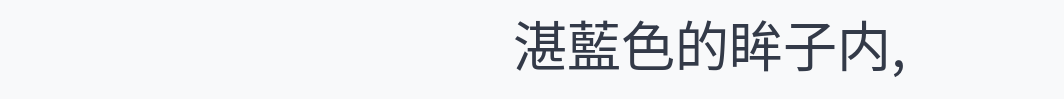湛藍色的眸子内,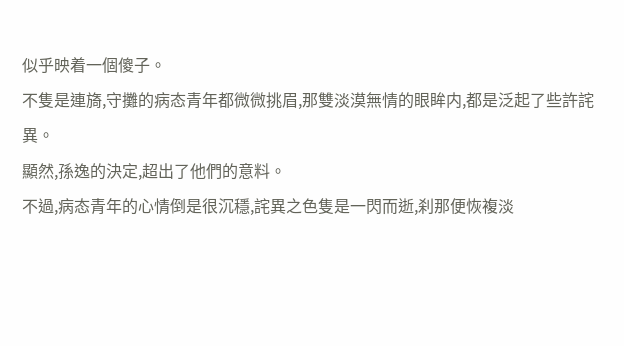似乎映着一個傻子。
不隻是連旖,守攤的病态青年都微微挑眉,那雙淡漠無情的眼眸内,都是泛起了些許詫異。
顯然,孫逸的決定,超出了他們的意料。
不過,病态青年的心情倒是很沉穩,詫異之色隻是一閃而逝,刹那便恢複淡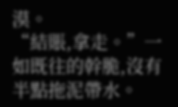漠。
“結賬,拿走。”一如既往的幹脆,沒有半點拖泥帶水。